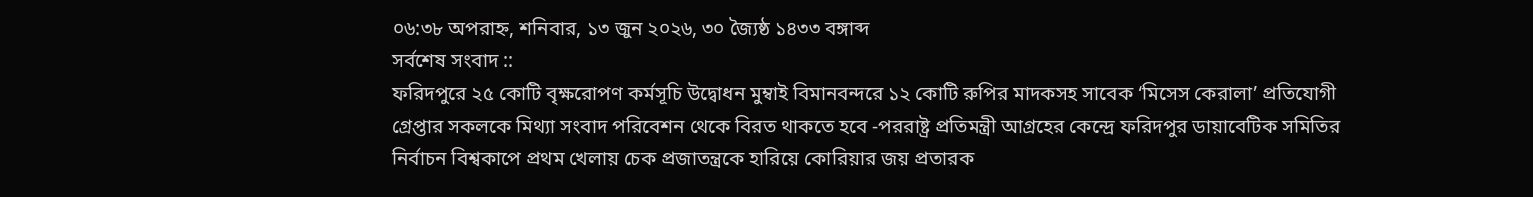০৬:৩৮ অপরাহ্ন, শনিবার, ১৩ জুন ২০২৬, ৩০ জ্যৈষ্ঠ ১৪৩৩ বঙ্গাব্দ
সর্বশেষ সংবাদ ::
ফরিদপুরে ২৫ কোটি বৃক্ষরোপণ কর্মসূচি উদ্বোধন মুম্বাই বিমানবন্দরে ১২ কোটি রুপির মাদকসহ সাবেক ‘মিসেস কেরালা’ প্রতিযোগী গ্রেপ্তার সকলকে মিথ্যা সংবাদ পরিবেশন থেকে বিরত থাকতে হবে -পররাষ্ট্র প্রতিমন্ত্রী আগ্রহের কেন্দ্রে ফরিদপুর ডায়াবেটিক সমিতির নির্বাচন বিশ্বকাপে প্রথম খেলায় চেক প্রজাতন্ত্রকে হারিয়ে কোরিয়ার জয় প্রতারক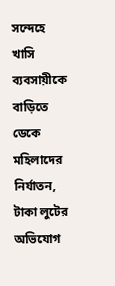সন্দেহে খাসি ব্যবসায়ীকে বাড়িতে ডেকে মহিলাদের নির্যাতন, টাকা লুটের অভিযোগ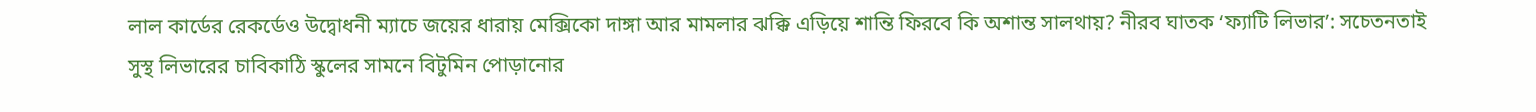লাল কার্ডের রেকর্ডেও উদ্বোধনী ম্যাচে জয়ের ধারায় মেক্সিকো দাঙ্গা আর মামলার ঝক্কি এড়িয়ে শান্তি ফিরবে কি অশান্ত সালথায়? নীরব ঘাতক ‘ফ্যাটি লিভার’: সচেতনতাই সুস্থ লিভারের চাবিকাঠি স্কুলের সামনে বিটুমিন পোড়ানোর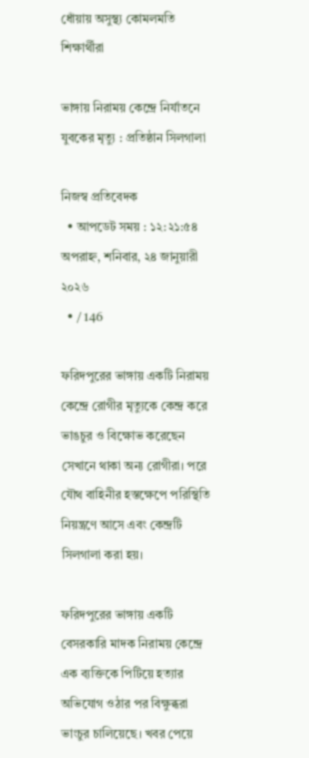ধোঁয়ায় অসুস্থ্য কোমলমতি শিক্ষার্থীরা

ভাঙ্গায় নিরাময় কেন্দ্রে নির্যাতনে যুবকের মৃত্যু : প্রতিষ্ঠান সিলগালা

নিজস্ব প্রতিবেদক
  • আপডেট সময় : ১২:২১:৫৪ অপরাহ্ন, শনিবার, ২৪ জানুয়ারী ২০২৬
  • / 146

ফরিদপুরের ভাঙ্গায় একটি নিরাময় কেন্দ্রে রোগীর মৃত্যুকে কেন্দ্র করে ভাঙচুর ও বিক্ষোভ করেছেন সেখানে থাকা অন্য রোগীরা। পরে যৌথ বাহিনীর হস্তক্ষেপে পরিস্থিতি নিয়ন্ত্রণে আসে এবং কেন্দ্রটি সিলগালা করা হয়।

ফরিদপুরের ভাঙ্গায় একটি বেসরকারি মাদক নিরাময় কেন্দ্রে এক ব্যক্তিকে পিটিয়ে হত্যার অভিযোগ ওঠার পর বিক্ষুব্ধরা ভাংচুর চালিয়েছে। খবর পেয়ে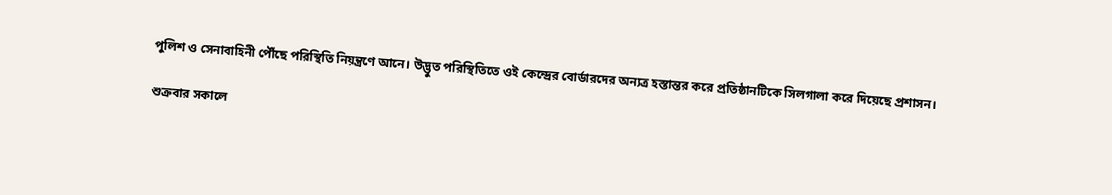পুলিশ ও সেনাবাহিনী পৌঁছে পরিস্থিতি নিয়ন্ত্রণে আনে। উদ্ভুত পরিস্থিতিতে ওই কেন্দ্রের বোর্ডারদের অন্যত্র হস্তান্তর করে প্রতিষ্ঠানটিকে সিলগালা করে দিয়েছে প্রশাসন।

শুক্রবার সকালে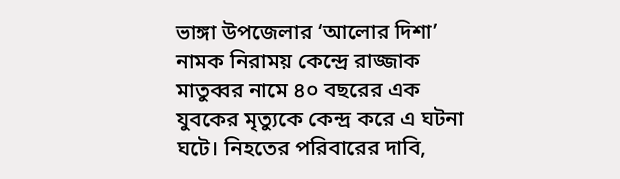ভাঙ্গা উপজেলার ‘আলোর দিশা’ নামক নিরাময় কেন্দ্রে রাজ্জাক মাতুব্বর নামে ৪০ বছরের এক যুবকের মৃত্যুকে কেন্দ্র করে এ ঘটনা ঘটে। নিহতের পরিবারের দাবি,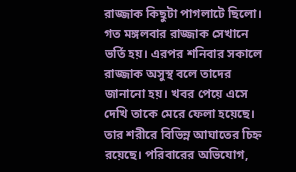রাজ্জাক কিছুটা পাগলাটে ছিলো। গত মঙ্গলবার রাজ্জাক সেখানে ভর্তি হয়। এরপর শনিবার সকালে রাজ্জাক অসুস্থ বলে তাদের জানানো হয়। খবর পেয়ে এসে দেখি তাকে মেরে ফেলা হয়েছে। তার শরীরে বিভিন্ন আঘাতের চিহ্ন রয়েছে। পরিবারের অভিযোগ,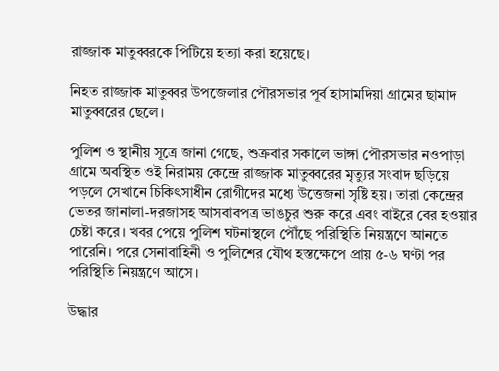রাজ্জাক মাতুব্বরকে পিটিয়ে হত্যা করা হয়েছে।

নিহত রাজ্জাক মাতুব্বর উপজেলার পৌরসভার পূর্ব হাসামদিয়া গ্রামের ছামাদ মাতুব্বরের ছেলে।

পুলিশ ও স্থানীয় সূত্রে জানা গেছে, শুক্রবার সকালে ভাঙ্গা পৌরসভার নওপাড়া গ্রামে অবস্থিত ওই নিরাময় কেন্দ্রে রাজ্জাক মাতুব্বরের মৃত্যুর সংবাদ ছড়িয়ে পড়লে সেখানে চিকিৎসাধীন রোগীদের মধ্যে উত্তেজনা সৃষ্টি হয়। তারা কেন্দ্রের ভেতর জানালা-দরজাসহ আসবাবপত্র ভাঙচুর শুরু করে এবং বাইরে বের হওয়ার চেষ্টা করে। খবর পেয়ে পুলিশ ঘটনাস্থলে পৌঁছে পরিস্থিতি নিয়ন্ত্রণে আনতে পারেনি। পরে সেনাবাহিনী ও পুলিশের যৌথ হস্তক্ষেপে প্রায় ৫-৬ ঘণ্টা পর পরিস্থিতি নিয়ন্ত্রণে আসে।

উদ্ধার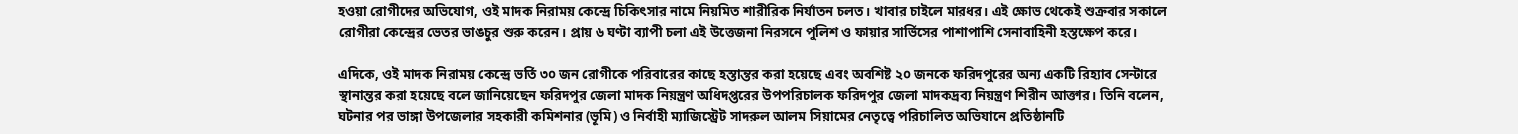হওয়া রোগীদের অভিযোগ, ওই মাদক নিরাময় কেন্দ্রে চিকিৎসার নামে নিয়মিত শারীরিক নির্যাতন চলত। খাবার চাইলে মারধর। এই ক্ষোভ থেকেই শুক্রবার সকালে রোগীরা কেন্দ্রের ভেতর ভাঙচুর শুরু করেন। প্রায় ৬ ঘণ্টা ব্যাপী চলা এই উত্তেজনা নিরসনে পুলিশ ও ফায়ার সার্ভিসের পাশাপাশি সেনাবাহিনী হস্তক্ষেপ করে।

এদিকে, ওই মাদক নিরাময় কেন্দ্রে ভর্তি ৩০ জন রোগীকে পরিবারের কাছে হস্তান্তর করা হয়েছে এবং অবশিষ্ট ২০ জনকে ফরিদপুরের অন্য একটি রিহ্যাব সেন্টারে স্থানান্তর করা হয়েছে বলে জানিয়েছেন ফরিদপুর জেলা মাদক নিয়ন্ত্রণ অধিদপ্তরের উপপরিচালক ফরিদপুর জেলা মাদকদ্রব্য নিয়ন্ত্রণ শিরীন আক্তার। তিনি বলেন, ঘটনার পর ভাঙ্গা উপজেলার সহকারী কমিশনার (ভূমি) ও নির্বাহী ম্যাজিস্ট্রেট সাদরুল আলম সিয়ামের নেতৃত্বে পরিচালিত অভিযানে প্রতিষ্ঠানটি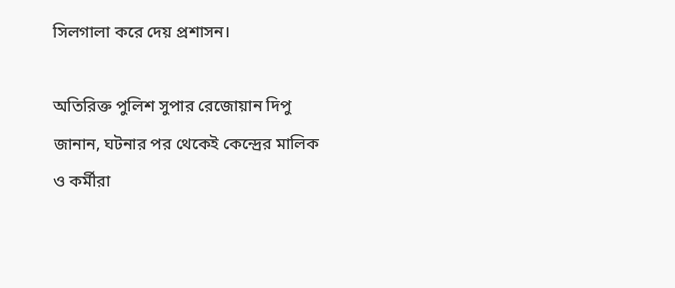সিলগালা করে দেয় প্রশাসন।

অতিরিক্ত পুলিশ সুপার রেজোয়ান দিপু জানান, ঘটনার পর থেকেই কেন্দ্রের মালিক ও কর্মীরা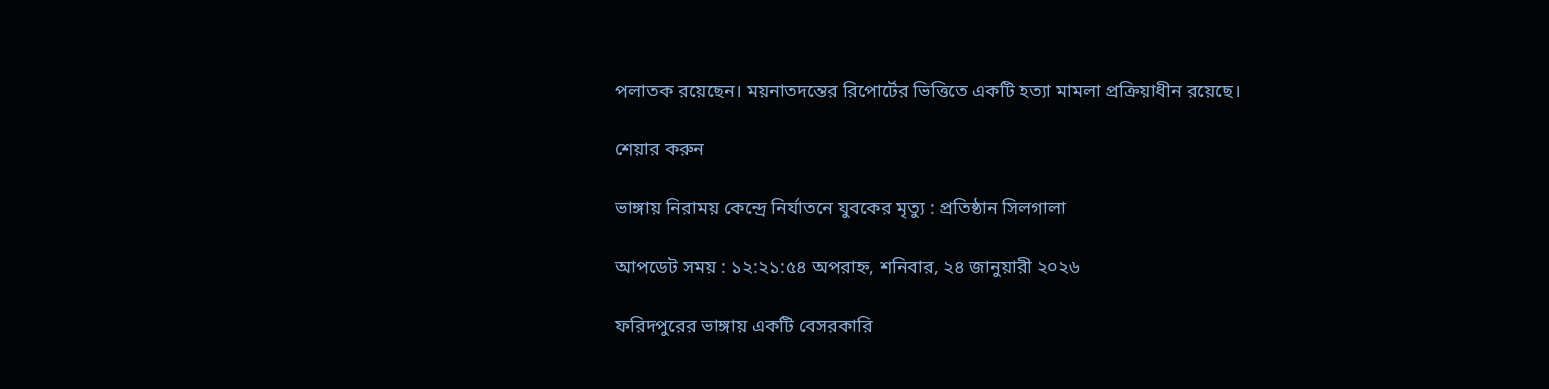পলাতক রয়েছেন। ময়নাতদন্তের রিপোর্টের ভিত্তিতে একটি হত্যা মামলা প্রক্রিয়াধীন রয়েছে।

শেয়ার করুন

ভাঙ্গায় নিরাময় কেন্দ্রে নির্যাতনে যুবকের মৃত্যু : প্রতিষ্ঠান সিলগালা

আপডেট সময় : ১২:২১:৫৪ অপরাহ্ন, শনিবার, ২৪ জানুয়ারী ২০২৬

ফরিদপুরের ভাঙ্গায় একটি বেসরকারি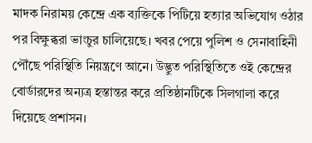মাদক নিরাময় কেন্দ্রে এক ব্যক্তিকে পিটিয়ে হত্যার অভিযোগ ওঠার পর বিক্ষুব্ধরা ভাংচুর চালিয়েছে। খবর পেয়ে পুলিশ ও সেনাবাহিনী পৌঁছে পরিস্থিতি নিয়ন্ত্রণে আনে। উদ্ভুত পরিস্থিতিতে ওই কেন্দ্রের বোর্ডারদের অন্যত্র হস্তান্তর করে প্রতিষ্ঠানটিকে সিলগালা করে দিয়েছে প্রশাসন।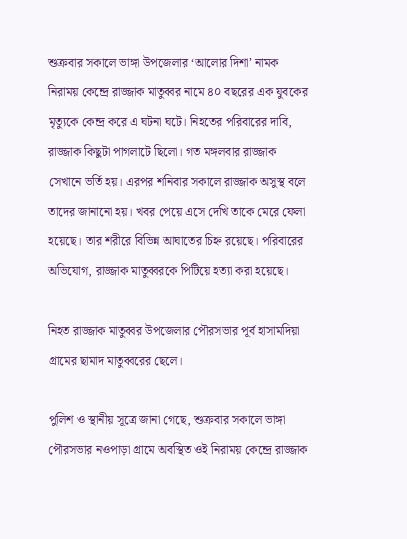শুক্রবার সকালে ভাঙ্গা উপজেলার ‘আলোর দিশা’ নামক নিরাময় কেন্দ্রে রাজ্জাক মাতুব্বর নামে ৪০ বছরের এক যুবকের মৃত্যুকে কেন্দ্র করে এ ঘটনা ঘটে। নিহতের পরিবারের দাবি, রাজ্জাক কিছুটা পাগলাটে ছিলো। গত মঙ্গলবার রাজ্জাক সেখানে ভর্তি হয়। এরপর শনিবার সকালে রাজ্জাক অসুস্থ বলে তাদের জানানো হয়। খবর পেয়ে এসে দেখি তাকে মেরে ফেলা হয়েছে। তার শরীরে বিভিন্ন আঘাতের চিহ্ন রয়েছে। পরিবারের অভিযোগ, রাজ্জাক মাতুব্বরকে পিটিয়ে হত্যা করা হয়েছে।

নিহত রাজ্জাক মাতুব্বর উপজেলার পৌরসভার পূর্ব হাসামদিয়া গ্রামের ছামাদ মাতুব্বরের ছেলে।

পুলিশ ও স্থানীয় সূত্রে জানা গেছে, শুক্রবার সকালে ভাঙ্গা পৌরসভার নওপাড়া গ্রামে অবস্থিত ওই নিরাময় কেন্দ্রে রাজ্জাক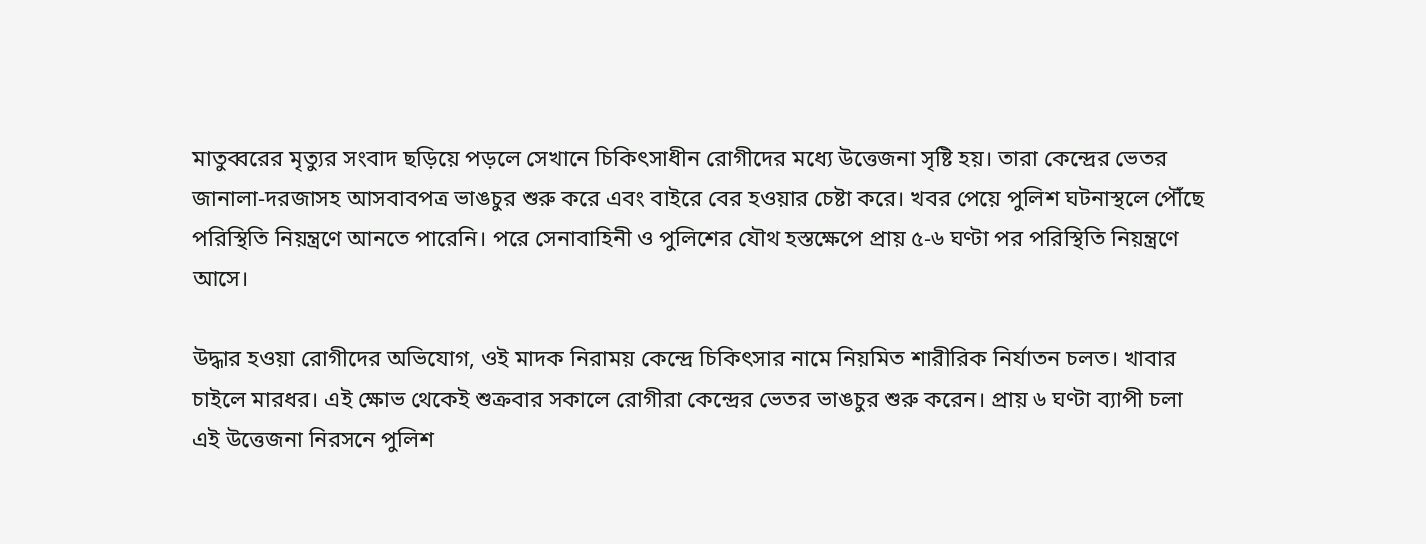মাতুব্বরের মৃত্যুর সংবাদ ছড়িয়ে পড়লে সেখানে চিকিৎসাধীন রোগীদের মধ্যে উত্তেজনা সৃষ্টি হয়। তারা কেন্দ্রের ভেতর জানালা-দরজাসহ আসবাবপত্র ভাঙচুর শুরু করে এবং বাইরে বের হওয়ার চেষ্টা করে। খবর পেয়ে পুলিশ ঘটনাস্থলে পৌঁছে পরিস্থিতি নিয়ন্ত্রণে আনতে পারেনি। পরে সেনাবাহিনী ও পুলিশের যৌথ হস্তক্ষেপে প্রায় ৫-৬ ঘণ্টা পর পরিস্থিতি নিয়ন্ত্রণে আসে।

উদ্ধার হওয়া রোগীদের অভিযোগ, ওই মাদক নিরাময় কেন্দ্রে চিকিৎসার নামে নিয়মিত শারীরিক নির্যাতন চলত। খাবার চাইলে মারধর। এই ক্ষোভ থেকেই শুক্রবার সকালে রোগীরা কেন্দ্রের ভেতর ভাঙচুর শুরু করেন। প্রায় ৬ ঘণ্টা ব্যাপী চলা এই উত্তেজনা নিরসনে পুলিশ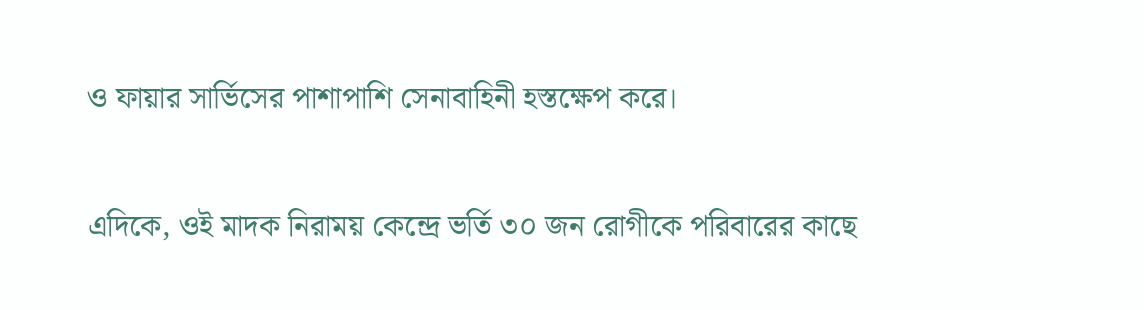ও ফায়ার সার্ভিসের পাশাপাশি সেনাবাহিনী হস্তক্ষেপ করে।

এদিকে, ওই মাদক নিরাময় কেন্দ্রে ভর্তি ৩০ জন রোগীকে পরিবারের কাছে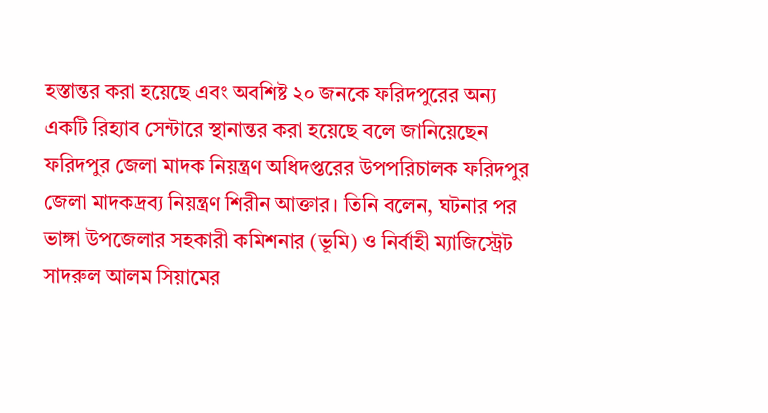হস্তান্তর করা হয়েছে এবং অবশিষ্ট ২০ জনকে ফরিদপুরের অন্য একটি রিহ্যাব সেন্টারে স্থানান্তর করা হয়েছে বলে জানিয়েছেন ফরিদপুর জেলা মাদক নিয়ন্ত্রণ অধিদপ্তরের উপপরিচালক ফরিদপুর জেলা মাদকদ্রব্য নিয়ন্ত্রণ শিরীন আক্তার। তিনি বলেন, ঘটনার পর ভাঙ্গা উপজেলার সহকারী কমিশনার (ভূমি) ও নির্বাহী ম্যাজিস্ট্রেট সাদরুল আলম সিয়ামের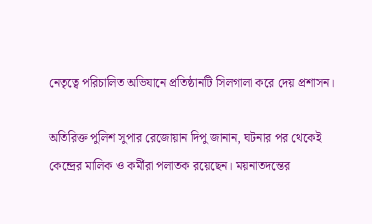নেতৃত্বে পরিচালিত অভিযানে প্রতিষ্ঠানটি সিলগালা করে দেয় প্রশাসন।

অতিরিক্ত পুলিশ সুপার রেজোয়ান দিপু জানান, ঘটনার পর থেকেই কেন্দ্রের মালিক ও কর্মীরা পলাতক রয়েছেন। ময়নাতদন্তের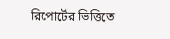রিপোর্টের ভিত্তিতে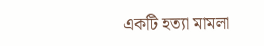একটি হত্যা মামলা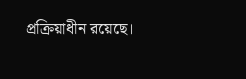প্রক্রিয়াধীন রয়েছে।